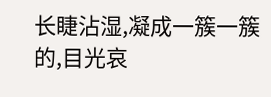长睫沾湿,凝成一簇一簇的,目光哀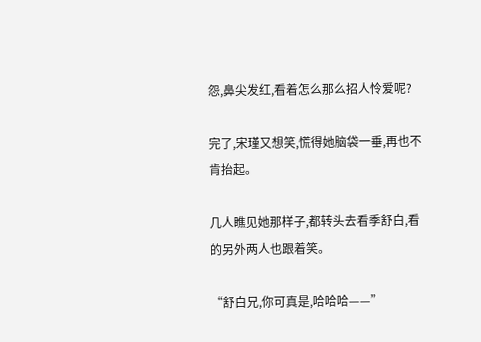怨,鼻尖发红,看着怎么那么招人怜爱呢?

完了,宋瑾又想笑,慌得她脑袋一垂,再也不肯抬起。

几人瞧见她那样子,都转头去看季舒白,看的另外两人也跟着笑。

“舒白兄,你可真是,哈哈哈——”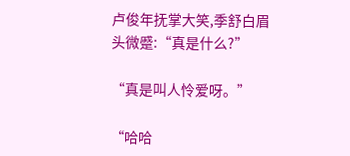卢俊年抚掌大笑,季舒白眉头微蹙:“真是什么?”

“真是叫人怜爱呀。”

“哈哈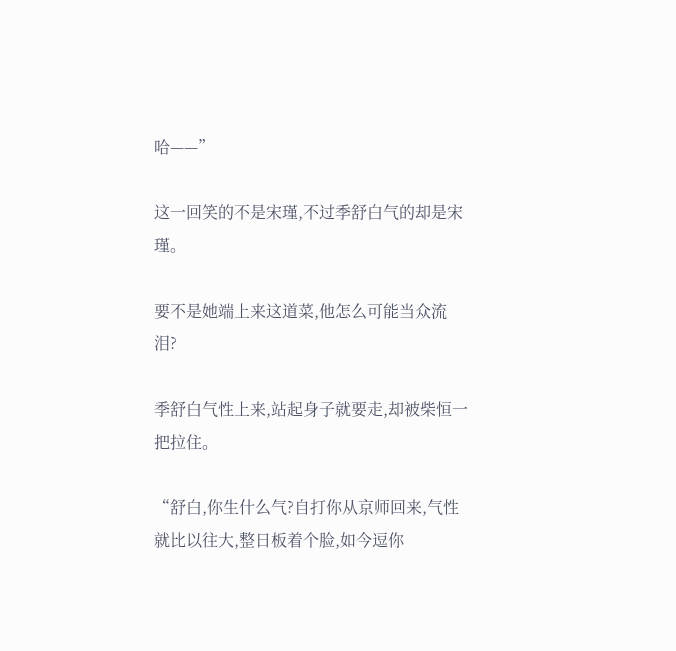哈——”

这一回笑的不是宋瑾,不过季舒白气的却是宋瑾。

要不是她端上来这道菜,他怎么可能当众流泪?

季舒白气性上来,站起身子就要走,却被柴恒一把拉住。

“舒白,你生什么气?自打你从京师回来,气性就比以往大,整日板着个脸,如今逗你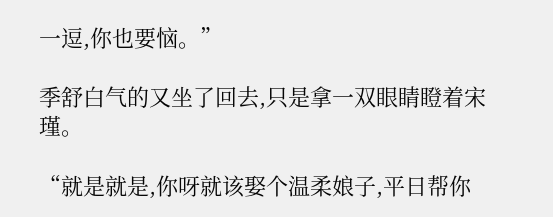一逗,你也要恼。”

季舒白气的又坐了回去,只是拿一双眼睛瞪着宋瑾。

“就是就是,你呀就该娶个温柔娘子,平日帮你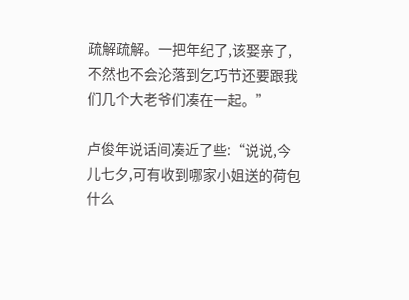疏解疏解。一把年纪了,该娶亲了,不然也不会沦落到乞巧节还要跟我们几个大老爷们凑在一起。”

卢俊年说话间凑近了些:“说说,今儿七夕,可有收到哪家小姐送的荷包什么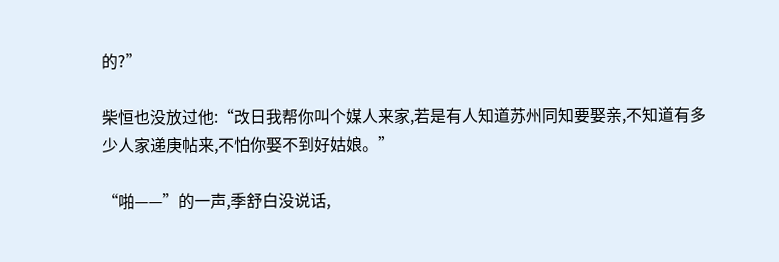的?”

柴恒也没放过他:“改日我帮你叫个媒人来家,若是有人知道苏州同知要娶亲,不知道有多少人家递庚帖来,不怕你娶不到好姑娘。”

“啪——”的一声,季舒白没说话,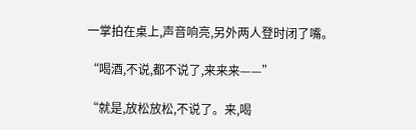一掌拍在桌上,声音响亮,另外两人登时闭了嘴。

“喝酒,不说,都不说了,来来来——”

“就是,放松放松,不说了。来,喝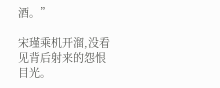酒。”

宋瑾乘机开溜,没看见背后射来的怨恨目光。